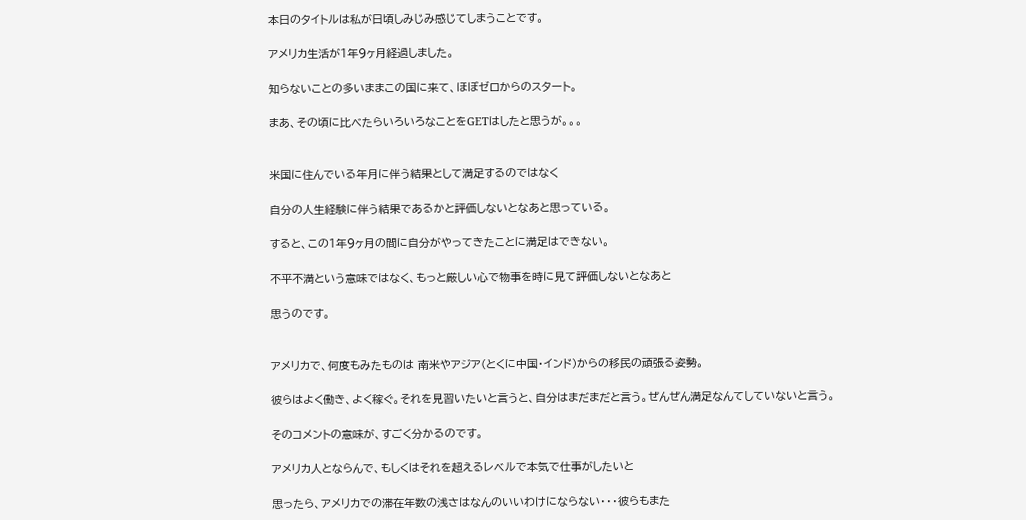本日のタイトルは私が日頃しみじみ感じてしまうことです。

アメリカ生活が1年9ヶ月経過しました。

知らないことの多いままこの国に来て、ほぼゼロからのスタート。

まあ、その頃に比べたらいろいろなことをGETはしたと思うが。。。


米国に住んでいる年月に伴う結果として満足するのではなく

自分の人生経験に伴う結果であるかと評価しないとなあと思っている。

すると、この1年9ヶ月の間に自分がやってきたことに満足はできない。

不平不満という意味ではなく、もっと厳しい心で物事を時に見て評価しないとなあと

思うのです。


アメリカで、何度もみたものは 南米やアジア(とくに中国・インド)からの移民の頑張る姿勢。

彼らはよく働き、よく稼ぐ。それを見習いたいと言うと、自分はまだまだと言う。ぜんぜん満足なんてしていないと言う。

そのコメントの意味が、すごく分かるのです。

アメリカ人とならんで、もしくはそれを超えるレベルで本気で仕事がしたいと

思ったら、アメリカでの滞在年数の浅さはなんのいいわけにならない・・・彼らもまた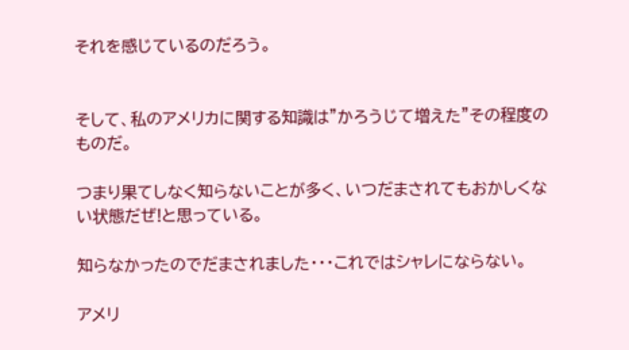それを感じているのだろう。


そして、私のアメリカに関する知識は”かろうじて増えた”その程度のものだ。

つまり果てしなく知らないことが多く、いつだまされてもおかしくない状態だぜ!と思っている。

知らなかったのでだまされました・・・これではシャレにならない。

アメリ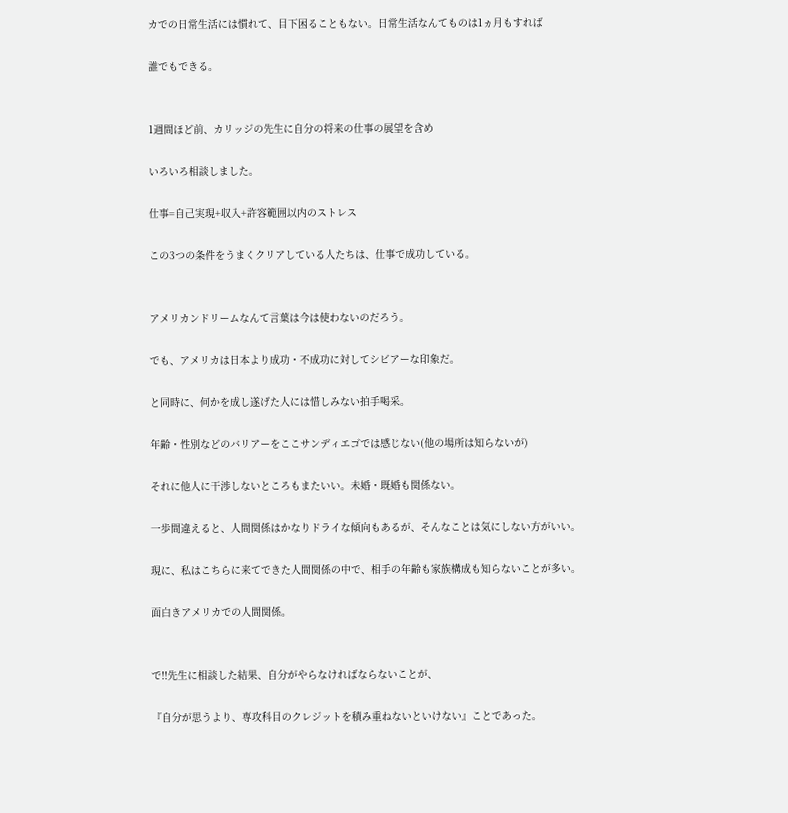カでの日常生活には慣れて、目下困ることもない。日常生活なんてものは1ヵ月もすれば

誰でもできる。


1週間ほど前、カリッジの先生に自分の将来の仕事の展望を含め

いろいろ相談しました。

仕事=自己実現+収入+許容範囲以内のストレス

この3つの条件をうまくクリアしている人たちは、仕事で成功している。


アメリカンドリームなんて言葉は今は使わないのだろう。

でも、アメリカは日本より成功・不成功に対してシビアーな印象だ。

と同時に、何かを成し遂げた人には惜しみない拍手喝采。

年齢・性別などのバリアーをここサンディエゴでは感じない(他の場所は知らないが)

それに他人に干渉しないところもまたいい。未婚・既婚も関係ない。

一歩間違えると、人間関係はかなりドライな傾向もあるが、そんなことは気にしない方がいい。

現に、私はこちらに来てできた人間関係の中で、相手の年齢も家族構成も知らないことが多い。

面白きアメリカでの人間関係。


で!!先生に相談した結果、自分がやらなければならないことが、

『自分が思うより、専攻科目のクレジットを積み重ねないといけない』ことであった。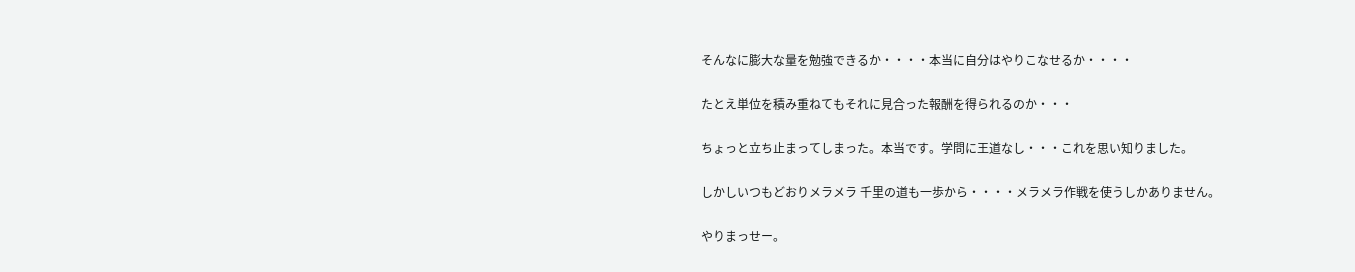そんなに膨大な量を勉強できるか・・・・本当に自分はやりこなせるか・・・・

たとえ単位を積み重ねてもそれに見合った報酬を得られるのか・・・

ちょっと立ち止まってしまった。本当です。学問に王道なし・・・これを思い知りました。

しかしいつもどおりメラメラ 千里の道も一歩から・・・・メラメラ作戦を使うしかありません。

やりまっせー。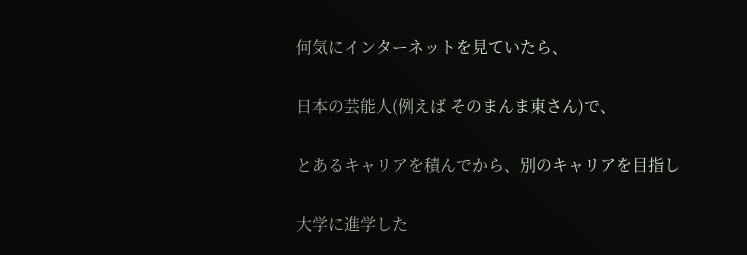何気にインターネットを見ていたら、

日本の芸能人(例えば そのまんま東さん)で、

とあるキャリアを積んでから、別のキャリアを目指し

大学に進学した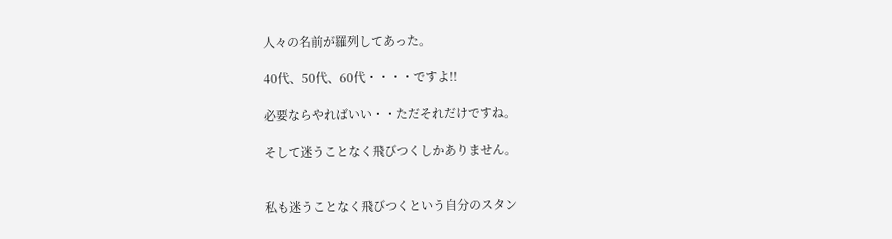人々の名前が羅列してあった。

40代、50代、60代・・・・ですよ!!

必要ならやればいい・・ただそれだけですね。

そして迷うことなく飛びつくしかありません。


私も迷うことなく飛びつくという自分のスタン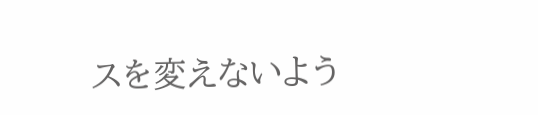スを変えないよう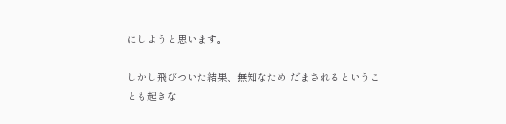にしようと思います。

しかし飛びついた結果、無知なため だまされるということも起きな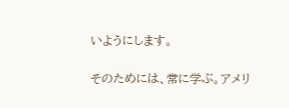いようにします。

そのためには、常に学ぶ。アメリ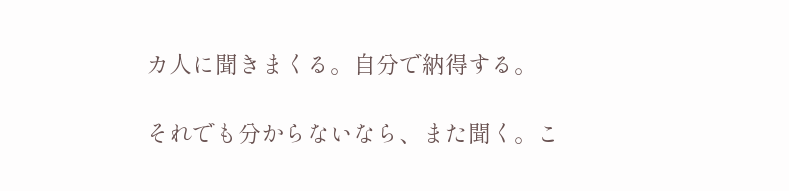カ人に聞きまくる。自分で納得する。

それでも分からないなら、また聞く。こ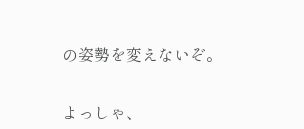の姿勢を変えないぞ。


よっしゃ、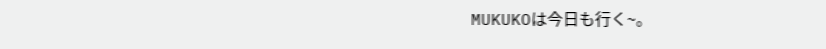MUKUKOは今日も行く~。